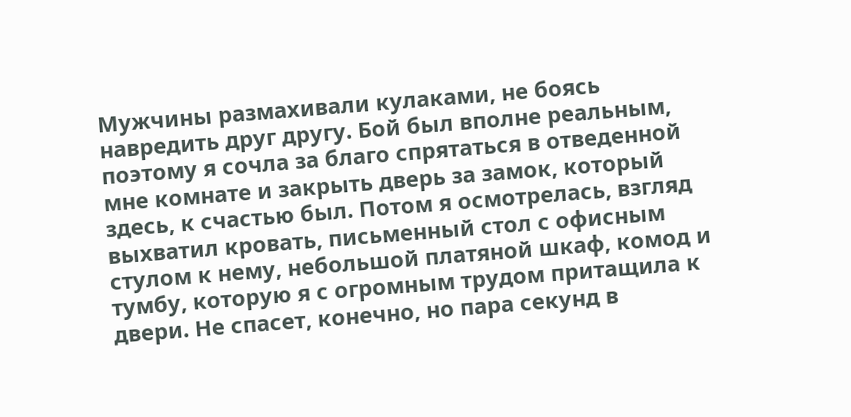Мужчины размахивали кулаками, не боясь навредить друг другу. Бой был вполне реальным, поэтому я сочла за благо спрятаться в отведенной мне комнате и закрыть дверь за замок, который здесь, к счастью был. Потом я осмотрелась, взгляд выхватил кровать, письменный стол с офисным стулом к нему, небольшой платяной шкаф, комод и тумбу, которую я с огромным трудом притащила к двери. Не спасет, конечно, но пара секунд в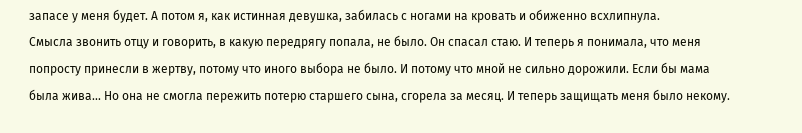запасе у меня будет. А потом я, как истинная девушка, забилась с ногами на кровать и обиженно всхлипнула.
Смысла звонить отцу и говорить, в какую передрягу попала, не было. Он спасал стаю. И теперь я понимала, что меня попросту принесли в жертву, потому что иного выбора не было. И потому что мной не сильно дорожили. Если бы мама была жива... Но она не смогла пережить потерю старшего сына, сгорела за месяц. И теперь защищать меня было некому.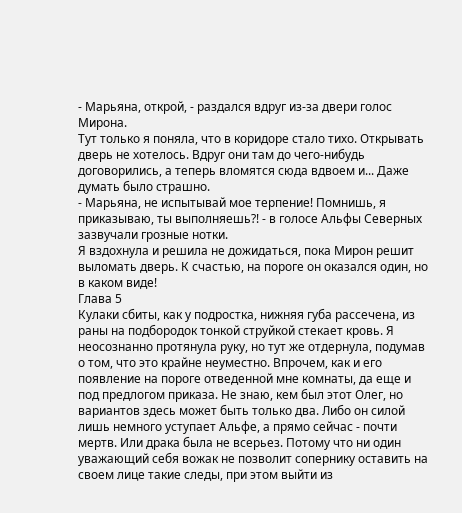- Марьяна, открой, - раздался вдруг из-за двери голос Мирона.
Тут только я поняла, что в коридоре стало тихо. Открывать дверь не хотелось. Вдруг они там до чего-нибудь договорились, а теперь вломятся сюда вдвоем и... Даже думать было страшно.
- Марьяна, не испытывай мое терпение! Помнишь, я приказываю, ты выполняешь?! - в голосе Альфы Северных зазвучали грозные нотки.
Я вздохнула и решила не дожидаться, пока Мирон решит выломать дверь. К счастью, на пороге он оказался один, но в каком виде!
Глава 5
Кулаки сбиты, как у подростка, нижняя губа рассечена, из раны на подбородок тонкой струйкой стекает кровь. Я неосознанно протянула руку, но тут же отдернула, подумав о том, что это крайне неуместно. Впрочем, как и его появление на пороге отведенной мне комнаты, да еще и под предлогом приказа. Не знаю, кем был этот Олег, но вариантов здесь может быть только два. Либо он силой лишь немного уступает Альфе, а прямо сейчас - почти мертв. Или драка была не всерьез. Потому что ни один уважающий себя вожак не позволит сопернику оставить на своем лице такие следы, при этом выйти из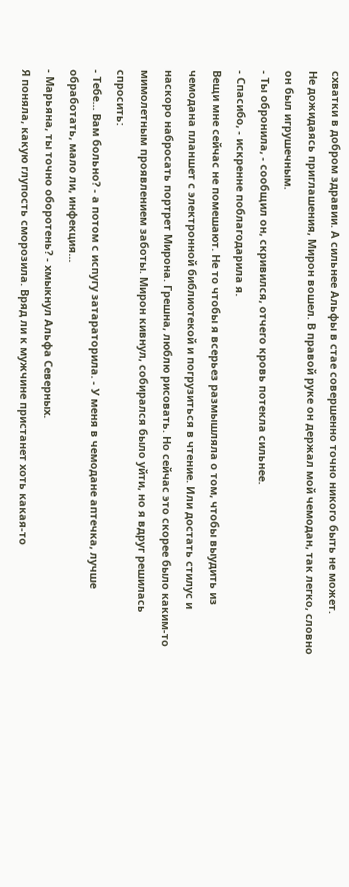схватки в добром здравии. А сильнее Альфы в стае совершенно точно никого быть не может.
Не дожидаясь приглашения, Мирон вошел. В правой руке он держал мой чемодан, так легко, словно он был игрушечным.
- Ты обронила, - сообщил он, скривился, отчего кровь потекла сильнее.
- Спасибо, - искренне поблагодарила я.
Вещи мне сейчас не помешают. Не то чтобы я всерьез размышляла о том, чтобы выудить из чемодана планшет с электронной библиотекой и погрузиться в чтение. Или достать стилус и наскоро набросать портрет Мирона. Грешна, люблю рисовать. Но сейчас это скорее было каким-то мимолетным проявлением заботы. Мирон кивнул, собирался было уйти, но я вдруг решилась спросить:
- Тебе... Вам больно? - а потом с испугу затараторила. - У меня в чемодане аптечка, лучше обработать, мало ли, инфекция...
- Марьяна, ты точно оборотень? - хмыкнул Альфа Северных.
Я поняла, какую глупость сморозила. Вряд ли к мужчине пристанет хоть какая-то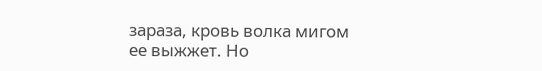зараза, кровь волка мигом ее выжжет. Но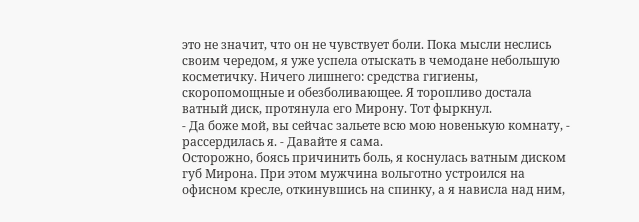это не значит, что он не чувствует боли. Пока мысли неслись своим чередом, я уже успела отыскать в чемодане небольшую косметичку. Ничего лишнего: средства гигиены, скоропомощные и обезболивающее. Я торопливо достала ватный диск, протянула его Мирону. Тот фыркнул.
- Да боже мой, вы сейчас зальете всю мою новенькую комнату, - рассердилась я. - Давайте я сама.
Осторожно, боясь причинить боль, я коснулась ватным диском губ Мирона. При этом мужчина вольготно устроился на офисном кресле, откинувшись на спинку, а я нависла над ним,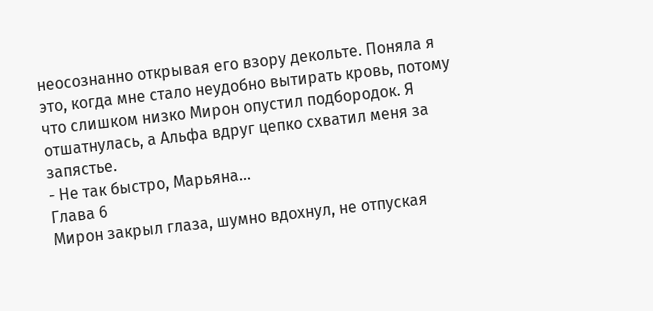неосознанно открывая его взору декольте. Поняла я это, когда мне стало неудобно вытирать кровь, потому что слишком низко Мирон опустил подбородок. Я отшатнулась, а Альфа вдруг цепко схватил меня за запястье.
- Не так быстро, Марьяна...
Глава 6
Мирон закрыл глаза, шумно вдохнул, не отпуская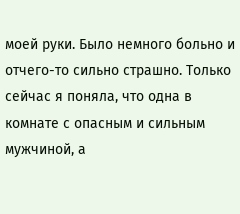моей руки. Было немного больно и отчего-то сильно страшно. Только сейчас я поняла, что одна в комнате с опасным и сильным мужчиной, а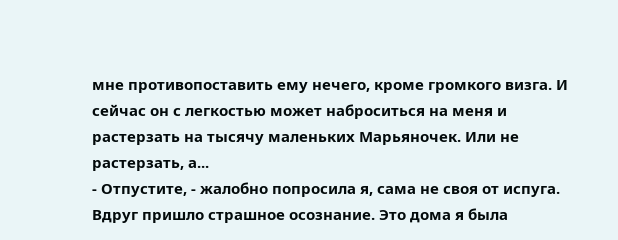мне противопоставить ему нечего, кроме громкого визга. И сейчас он с легкостью может наброситься на меня и растерзать на тысячу маленьких Марьяночек. Или не растерзать, а...
- Отпустите, - жалобно попросила я, сама не своя от испуга.
Вдруг пришло страшное осознание. Это дома я была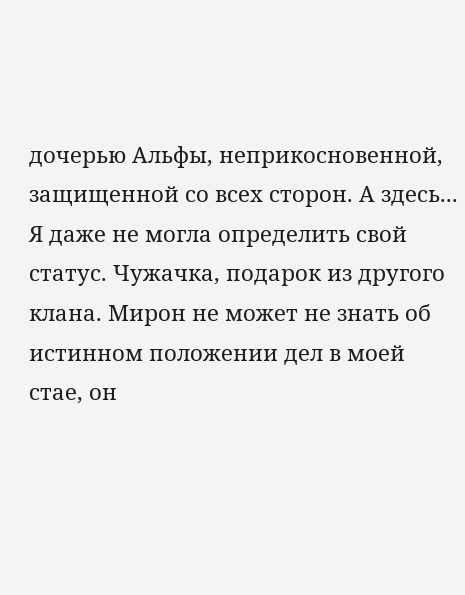дочерью Альфы, неприкосновенной, защищенной со всех сторон. А здесь... Я даже не могла определить свой статус. Чужачка, подарок из другого клана. Мирон не может не знать об истинном положении дел в моей стае, он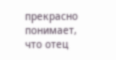прекрасно понимает, что отец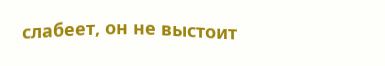слабеет, он не выстоит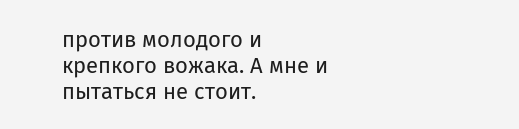против молодого и крепкого вожака. А мне и пытаться не стоит.